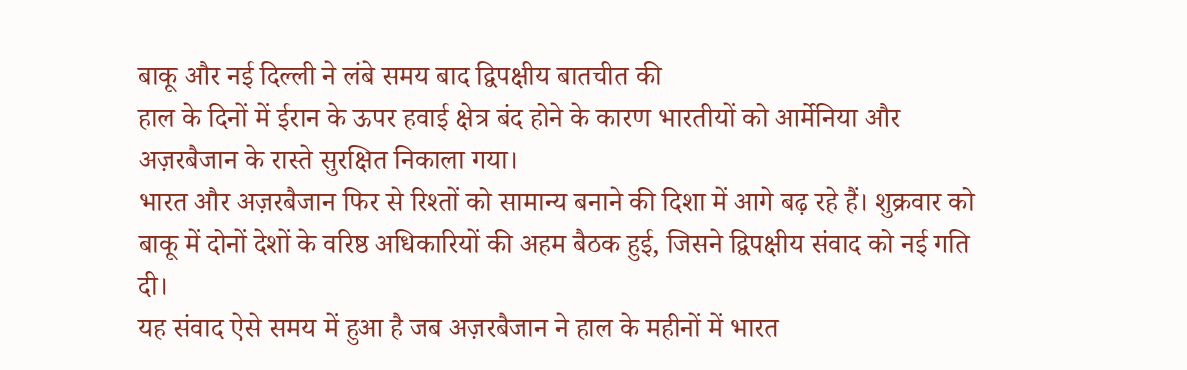बाकू और नई दिल्ली ने लंबे समय बाद द्विपक्षीय बातचीत की
हाल के दिनों में ईरान के ऊपर हवाई क्षेत्र बंद होने के कारण भारतीयों को आर्मेनिया और अज़रबैजान के रास्ते सुरक्षित निकाला गया।
भारत और अज़रबैजान फिर से रिश्तों को सामान्य बनाने की दिशा में आगे बढ़ रहे हैं। शुक्रवार को बाकू में दोनों देशों के वरिष्ठ अधिकारियों की अहम बैठक हुई, जिसने द्विपक्षीय संवाद को नई गति दी।
यह संवाद ऐसे समय में हुआ है जब अज़रबैजान ने हाल के महीनों में भारत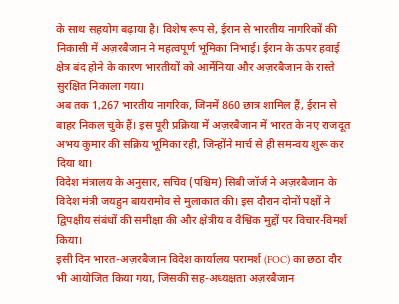के साथ सहयोग बढ़ाया है। विशेष रूप से, ईरान से भारतीय नागरिकों की निकासी में अज़रबैजान ने महत्वपूर्ण भूमिका निभाई। ईरान के ऊपर हवाई क्षेत्र बंद होने के कारण भारतीयों को आर्मेनिया और अज़रबैजान के रास्ते सुरक्षित निकाला गया।
अब तक 1,267 भारतीय नागरिक, जिनमें 860 छात्र शामिल हैं, ईरान से बाहर निकल चुके हैं। इस पूरी प्रक्रिया में अज़रबैजान में भारत के नए राजदूत अभय कुमार की सक्रिय भूमिका रही, जिन्होंने मार्च से ही समन्वय शुरू कर दिया था।
विदेश मंत्रालय के अनुसार, सचिव (पश्चिम) सिबी जॉर्ज ने अज़रबैजान के विदेश मंत्री जयहुन बायरामोव से मुलाकात की। इस दौरान दोनों पक्षों ने द्विपक्षीय संबंधों की समीक्षा की और क्षेत्रीय व वैश्विक मुद्दों पर विचार-विमर्श किया।
इसी दिन भारत-अज़रबैजान विदेश कार्यालय परामर्श (FOC) का छठा दौर भी आयोजित किया गया, जिसकी सह-अध्यक्षता अज़रबैजान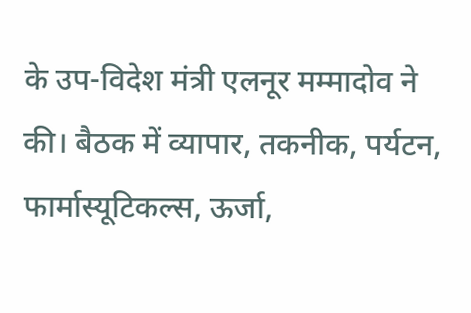के उप-विदेश मंत्री एलनूर मम्मादोव ने की। बैठक में व्यापार, तकनीक, पर्यटन, फार्मास्यूटिकल्स, ऊर्जा,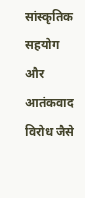सांस्कृतिक सहयोग और आतंकवाद विरोध जैसे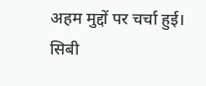अहम मुद्दों पर चर्चा हुई।
सिबी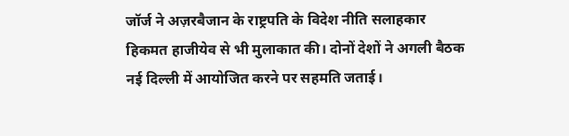जॉर्ज ने अज़रबैजान के राष्ट्रपति के विदेश नीति सलाहकार हिकमत हाजीयेव से भी मुलाकात की। दोनों देशों ने अगली बैठक नई दिल्ली में आयोजित करने पर सहमति जताई।